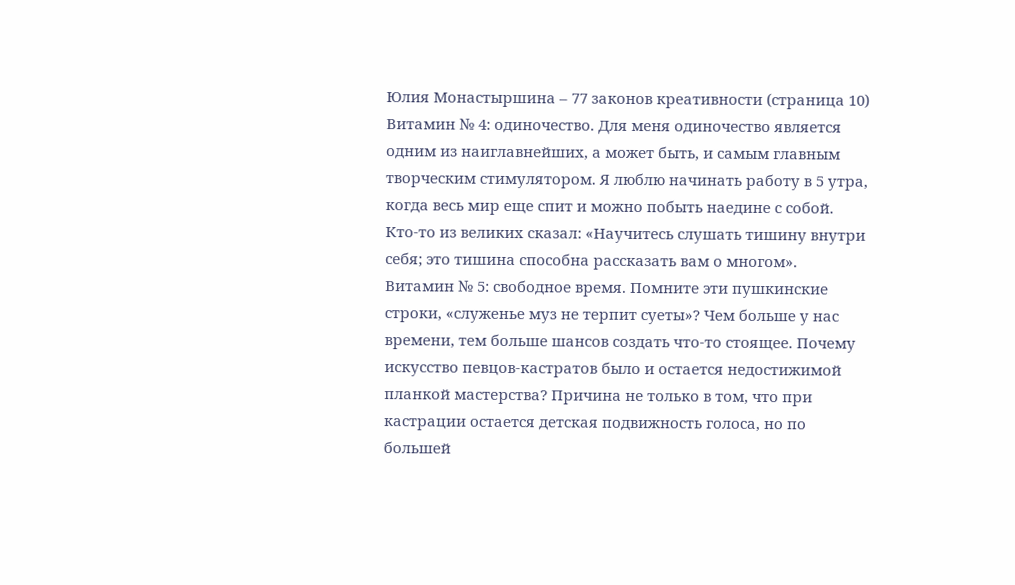Юлия Монастыршина – 77 законов креативности (страница 10)
Витамин № 4: одиночество. Для меня одиночество является одним из наиглавнейших, а может быть, и самым главным творческим стимулятором. Я люблю начинать работу в 5 утра, когда весь мир еще спит и можно побыть наедине с собой. Кто-то из великих сказал: «Научитесь слушать тишину внутри себя; это тишина способна рассказать вам о многом».
Витамин № 5: свободное время. Помните эти пушкинские строки, «служенье муз не терпит суеты»? Чем больше у нас времени, тем больше шансов создать что-то стоящее. Почему искусство певцов-кастратов было и остается недостижимой планкой мастерства? Причина не только в том, что при кастрации остается детская подвижность голоса, но по большей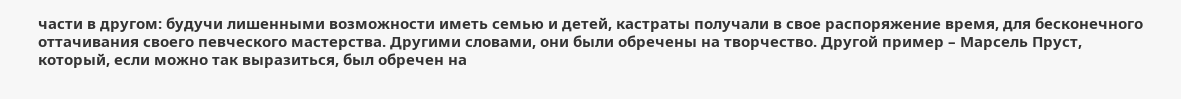части в другом: будучи лишенными возможности иметь семью и детей, кастраты получали в свое распоряжение время, для бесконечного оттачивания своего певческого мастерства. Другими словами, они были обречены на творчество. Другой пример – Марсель Пруст, который, если можно так выразиться, был обречен на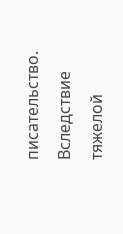писательство. Вследствие тяжелой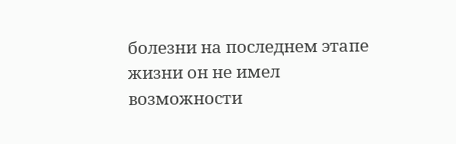болезни на последнем этапе жизни он не имел возможности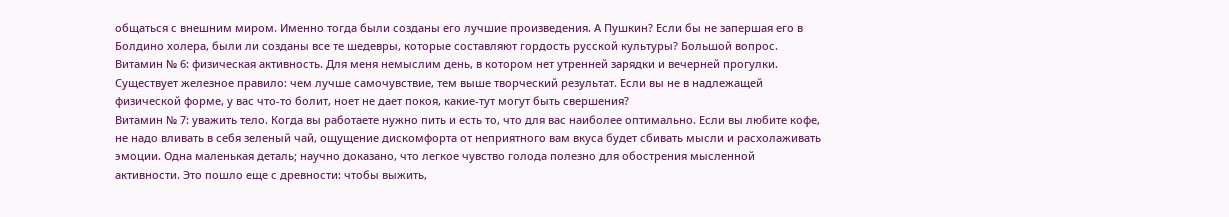общаться с внешним миром. Именно тогда были созданы его лучшие произведения. А Пушкин? Если бы не запершая его в Болдино холера, были ли созданы все те шедевры, которые составляют гордость русской культуры? Большой вопрос.
Витамин № 6: физическая активность. Для меня немыслим день, в котором нет утренней зарядки и вечерней прогулки. Существует железное правило: чем лучше самочувствие, тем выше творческий результат. Если вы не в надлежащей физической форме, у вас что-то болит, ноет не дает покоя, какие-тут могут быть свершения?
Витамин № 7: уважить тело. Когда вы работаете нужно пить и есть то, что для вас наиболее оптимально. Если вы любите кофе, не надо вливать в себя зеленый чай, ощущение дискомфорта от неприятного вам вкуса будет сбивать мысли и расхолаживать эмоции. Одна маленькая деталь; научно доказано, что легкое чувство голода полезно для обострения мысленной активности. Это пошло еще с древности: чтобы выжить,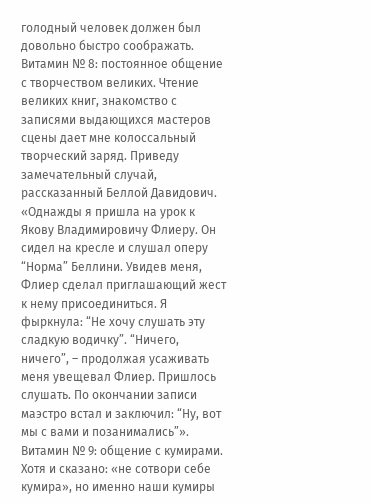голодный человек должен был довольно быстро соображать.
Витамин № 8: постоянное общение с творчеством великих. Чтение великих книг, знакомство с записями выдающихся мастеров сцены дает мне колоссальный творческий заряд. Приведу замечательный случай, рассказанный Беллой Давидович. «Однажды я пришла на урок к Якову Владимировичу Флиеру. Он сидел на кресле и слушал оперу “Норма” Беллини. Увидев меня, Флиер сделал приглашающий жест к нему присоединиться. Я фыркнула: “Не хочу слушать эту сладкую водичку”. “Ничего, ничего”, – продолжая усаживать меня увещевал Флиер. Пришлось слушать. По окончании записи маэстро встал и заключил: “Ну, вот мы с вами и позанимались”».
Витамин № 9: общение с кумирами. Хотя и сказано: «не сотвори себе кумира», но именно наши кумиры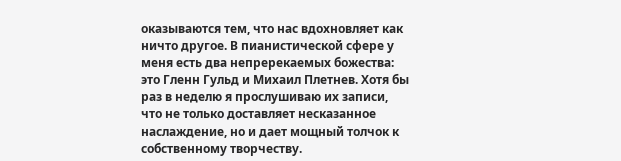оказываются тем, что нас вдохновляет как ничто другое. В пианистической сфере у меня есть два непререкаемых божества: это Гленн Гульд и Михаил Плетнев. Хотя бы раз в неделю я прослушиваю их записи, что не только доставляет несказанное наслаждение, но и дает мощный толчок к собственному творчеству.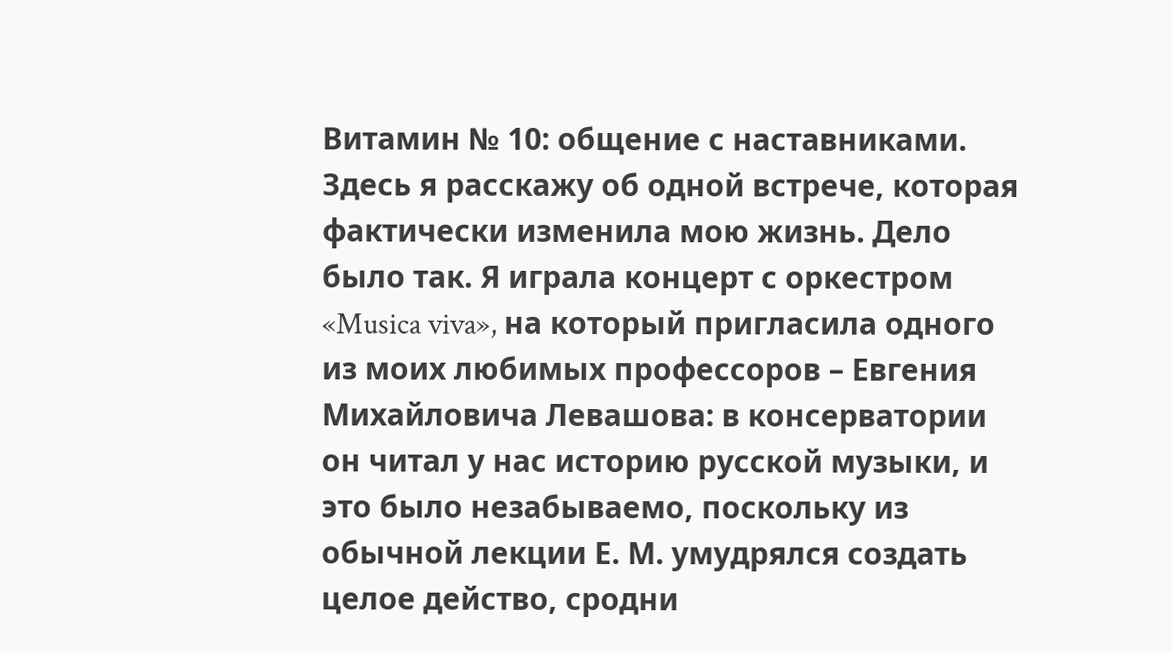Витамин № 10: общение с наставниками. Здесь я расскажу об одной встрече, которая фактически изменила мою жизнь. Дело было так. Я играла концерт с оркестром «Musica viva», на который пригласила одного из моих любимых профессоров – Евгения Михайловича Левашова: в консерватории он читал у нас историю русской музыки, и это было незабываемо, поскольку из обычной лекции Е. М. умудрялся создать целое действо, сродни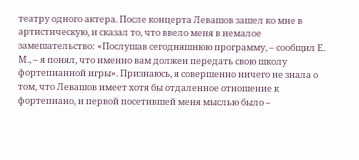театру одного актера. После концерта Левашов зашел ко мне в артистическую, и сказал то, что ввело меня в немалое замешательство: «Послушав сегодняшнюю программу, – сообщил Е. М., – я понял, что именно вам должен передать свою школу фортепианной игры». Признаюсь, я совершенно ничего не знала о том, что Левашов имеет хотя бы отдаленное отношение к фортепиано, и первой посетившей меня мыслью было –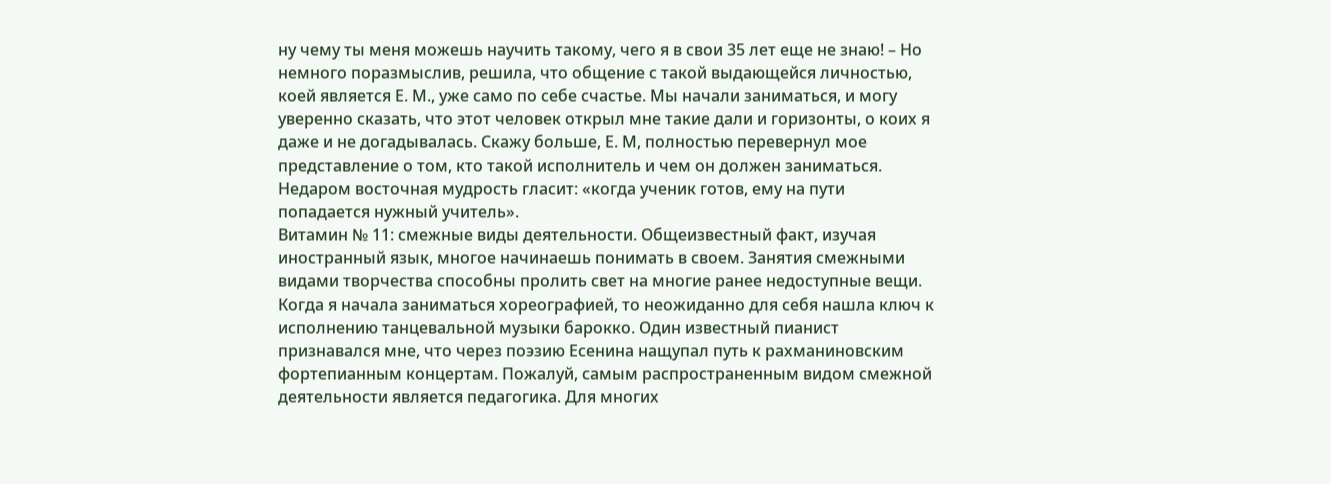ну чему ты меня можешь научить такому, чего я в свои 35 лет еще не знаю! – Но немного поразмыслив, решила, что общение с такой выдающейся личностью, коей является Е. М., уже само по себе счастье. Мы начали заниматься, и могу уверенно сказать, что этот человек открыл мне такие дали и горизонты, о коих я даже и не догадывалась. Скажу больше, Е. М, полностью перевернул мое представление о том, кто такой исполнитель и чем он должен заниматься. Недаром восточная мудрость гласит: «когда ученик готов, ему на пути попадается нужный учитель».
Витамин № 11: смежные виды деятельности. Общеизвестный факт, изучая иностранный язык, многое начинаешь понимать в своем. Занятия смежными видами творчества способны пролить свет на многие ранее недоступные вещи. Когда я начала заниматься хореографией, то неожиданно для себя нашла ключ к исполнению танцевальной музыки барокко. Один известный пианист признавался мне, что через поэзию Есенина нащупал путь к рахманиновским фортепианным концертам. Пожалуй, самым распространенным видом смежной деятельности является педагогика. Для многих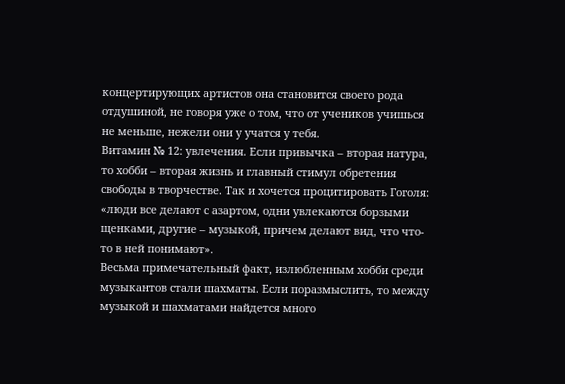концертирующих артистов она становится своего рода отдушиной, не говоря уже о том, что от учеников учишься не меньше, нежели они у учатся у тебя.
Витамин № 12: увлечения. Если привычка – вторая натура, то хобби – вторая жизнь и главный стимул обретения свободы в творчестве. Так и хочется процитировать Гоголя: «люди все делают с азартом, одни увлекаются борзыми щенками, другие – музыкой, причем делают вид, что что-то в ней понимают».
Весьма примечательный факт, излюбленным хобби среди музыкантов стали шахматы. Если поразмыслить, то между музыкой и шахматами найдется много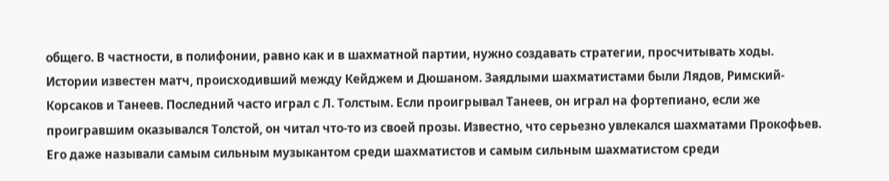общего. В частности, в полифонии, равно как и в шахматной партии, нужно создавать стратегии, просчитывать ходы. Истории известен матч, происходивший между Кейджем и Дюшаном. Заядлыми шахматистами были Лядов, Римский-Корсаков и Танеев. Последний часто играл с Л. Толстым. Если проигрывал Танеев, он играл на фортепиано, если же проигравшим оказывался Толстой, он читал что-то из своей прозы. Известно, что серьезно увлекался шахматами Прокофьев. Его даже называли самым сильным музыкантом среди шахматистов и самым сильным шахматистом среди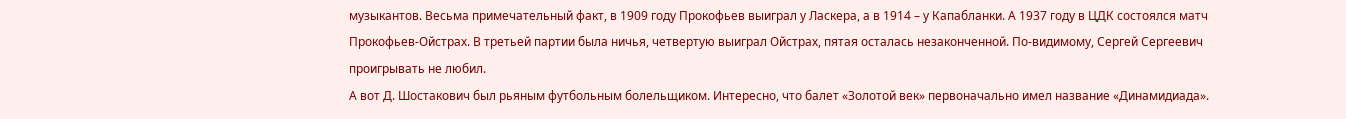музыкантов. Весьма примечательный факт, в 1909 году Прокофьев выиграл у Ласкера, а в 1914 – у Капабланки. А 1937 году в ЦДК состоялся матч Прокофьев-Ойстрах. В третьей партии была ничья, четвертую выиграл Ойстрах, пятая осталась незаконченной. По-видимому, Сергей Сергеевич проигрывать не любил.
А вот Д. Шостакович был рьяным футбольным болельщиком. Интересно, что балет «Золотой век» первоначально имел название «Динамидиада».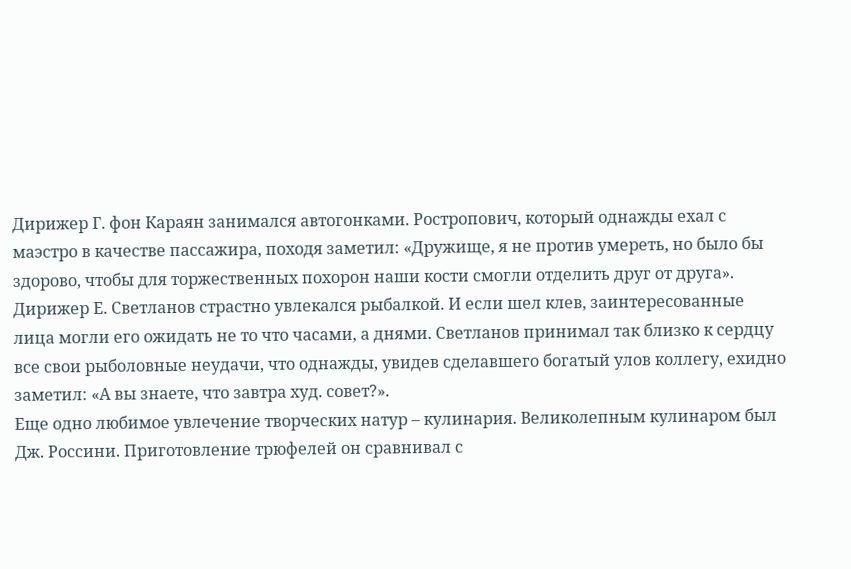Дирижер Г. фон Караян занимался автогонками. Ростропович, который однажды ехал с маэстро в качестве пассажира, походя заметил: «Дружище, я не против умереть, но было бы здорово, чтобы для торжественных похорон наши кости смогли отделить друг от друга». Дирижер Е. Светланов страстно увлекался рыбалкой. И если шел клев, заинтересованные лица могли его ожидать не то что часами, а днями. Светланов принимал так близко к сердцу все свои рыболовные неудачи, что однажды, увидев сделавшего богатый улов коллегу, ехидно заметил: «А вы знаете, что завтра худ. совет?».
Еще одно любимое увлечение творческих натур – кулинария. Великолепным кулинаром был Дж. Россини. Приготовление трюфелей он сравнивал с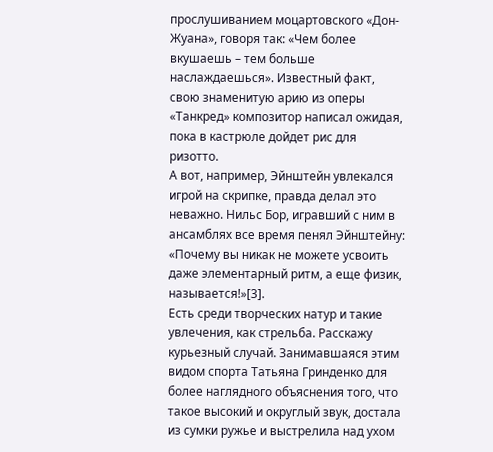прослушиванием моцартовского «Дон-Жуана», говоря так: «Чем более вкушаешь – тем больше наслаждаешься». Известный факт, свою знаменитую арию из оперы «Танкред» композитор написал ожидая, пока в кастрюле дойдет рис для ризотто.
А вот, например, Эйнштейн увлекался игрой на скрипке, правда делал это неважно. Нильс Бор, игравший с ним в ансамблях все время пенял Эйнштейну: «Почему вы никак не можете усвоить даже элементарный ритм, а еще физик, называется!»[3].
Есть среди творческих натур и такие увлечения, как стрельба. Расскажу курьезный случай. Занимавшаяся этим видом спорта Татьяна Гринденко для более наглядного объяснения того, что такое высокий и округлый звук, достала из сумки ружье и выстрелила над ухом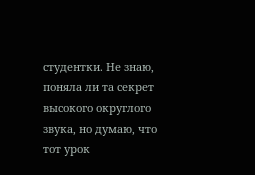студентки. Не знаю, поняла ли та секрет высокого округлого звука, но думаю, что тот урок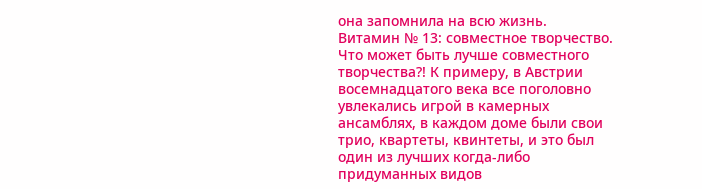она запомнила на всю жизнь.
Витамин № 13: совместное творчество. Что может быть лучше совместного творчества?! К примеру, в Австрии восемнадцатого века все поголовно увлекались игрой в камерных ансамблях, в каждом доме были свои трио, квартеты, квинтеты, и это был один из лучших когда-либо придуманных видов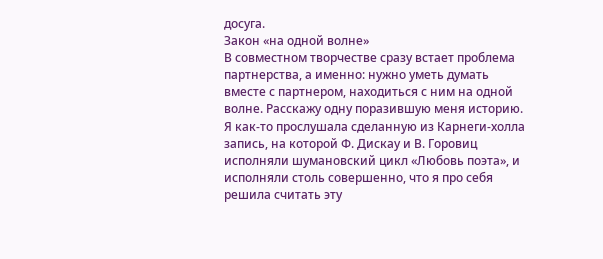досуга.
Закон «на одной волне»
В совместном творчестве сразу встает проблема партнерства, а именно: нужно уметь думать вместе с партнером, находиться с ним на одной волне. Расскажу одну поразившую меня историю. Я как-то прослушала сделанную из Карнеги-холла запись, на которой Ф. Дискау и В. Горовиц исполняли шумановский цикл «Любовь поэта», и исполняли столь совершенно, что я про себя решила считать эту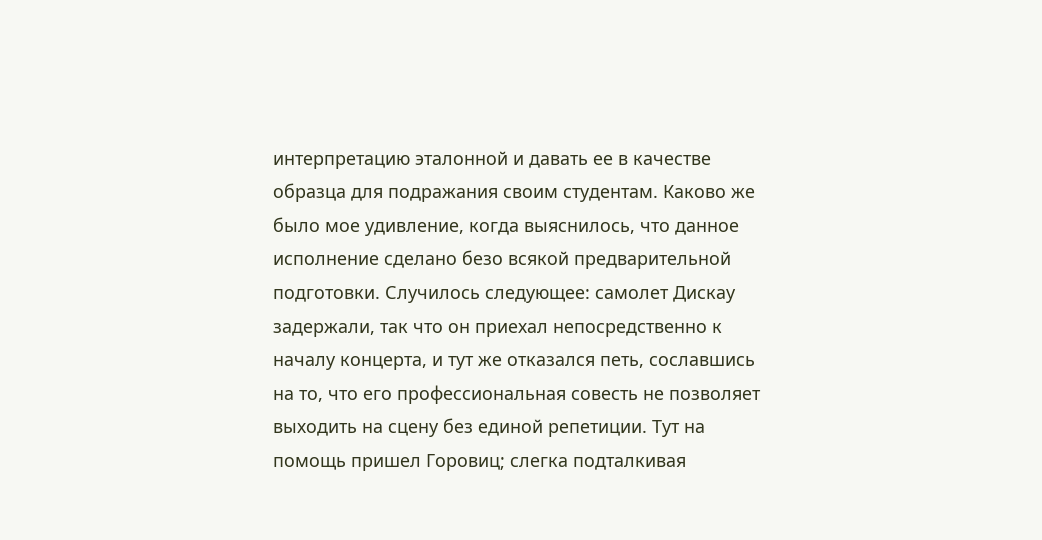интерпретацию эталонной и давать ее в качестве образца для подражания своим студентам. Каково же было мое удивление, когда выяснилось, что данное исполнение сделано безо всякой предварительной подготовки. Случилось следующее: самолет Дискау задержали, так что он приехал непосредственно к началу концерта, и тут же отказался петь, сославшись на то, что его профессиональная совесть не позволяет выходить на сцену без единой репетиции. Тут на помощь пришел Горовиц; слегка подталкивая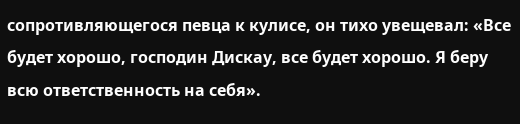сопротивляющегося певца к кулисе, он тихо увещевал: «Все будет хорошо, господин Дискау, все будет хорошо. Я беру всю ответственность на себя».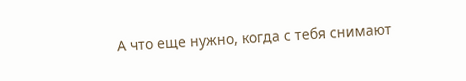А что еще нужно, когда с тебя снимают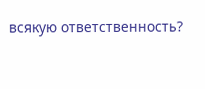всякую ответственность?